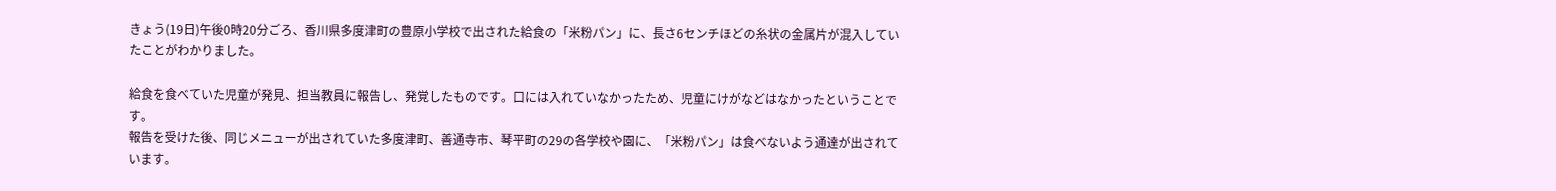きょう(19日)午後0時20分ごろ、香川県多度津町の豊原小学校で出された給食の「米粉パン」に、長さ6センチほどの糸状の金属片が混入していたことがわかりました。

給食を食べていた児童が発見、担当教員に報告し、発覚したものです。口には入れていなかったため、児童にけがなどはなかったということです。
報告を受けた後、同じメニューが出されていた多度津町、善通寺市、琴平町の29の各学校や園に、「米粉パン」は食べないよう通達が出されています。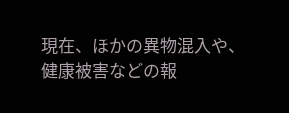現在、ほかの異物混入や、健康被害などの報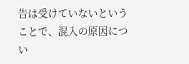告は受けていないということで、混入の原因につい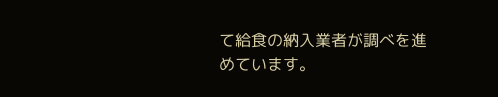て給食の納入業者が調べを進めています。